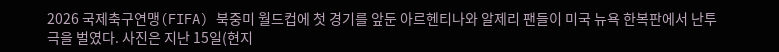2026 국제축구연맹(FIFA) 북중미 월드컵에 첫 경기를 앞둔 아르헨티나와 알제리 팬들이 미국 뉴욕 한복판에서 난투극을 벌였다. 사진은 지난 15일(현지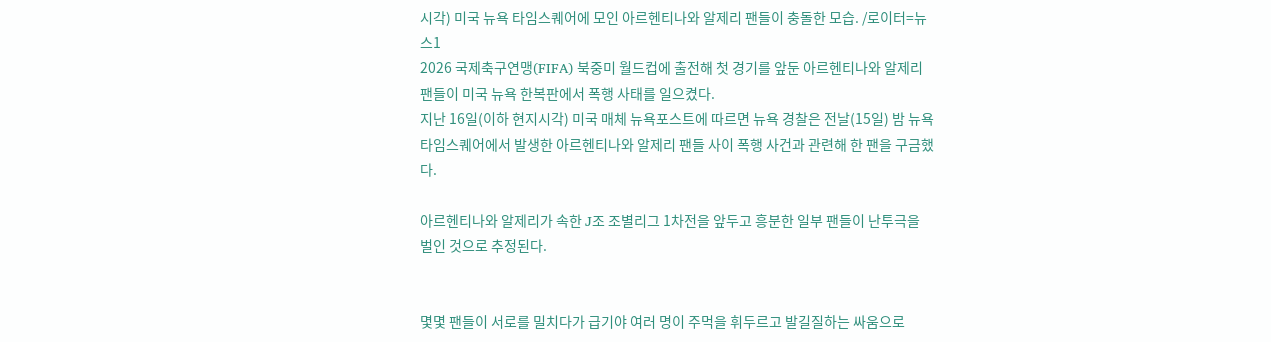시각) 미국 뉴욕 타임스퀘어에 모인 아르헨티나와 알제리 팬들이 충돌한 모습. /로이터=뉴스1
2026 국제축구연맹(FIFA) 북중미 월드컵에 출전해 첫 경기를 앞둔 아르헨티나와 알제리 팬들이 미국 뉴욕 한복판에서 폭행 사태를 일으켰다.
지난 16일(이하 현지시각) 미국 매체 뉴욕포스트에 따르면 뉴욕 경찰은 전날(15일) 밤 뉴욕 타임스퀘어에서 발생한 아르헨티나와 알제리 팬들 사이 폭행 사건과 관련해 한 팬을 구금했다.

아르헨티나와 알제리가 속한 J조 조별리그 1차전을 앞두고 흥분한 일부 팬들이 난투극을 벌인 것으로 추정된다.


몇몇 팬들이 서로를 밀치다가 급기야 여러 명이 주먹을 휘두르고 발길질하는 싸움으로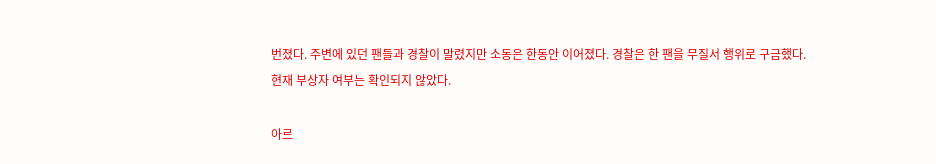번졌다. 주변에 있던 팬들과 경찰이 말렸지만 소동은 한동안 이어졌다. 경찰은 한 팬을 무질서 행위로 구금했다. 현재 부상자 여부는 확인되지 않았다.

아르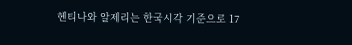헨티나와 알제리는 한국시각 기준으로 17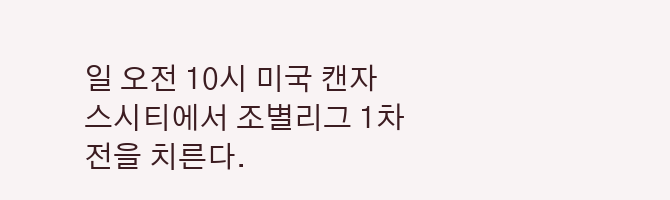일 오전 10시 미국 캔자스시티에서 조별리그 1차전을 치른다.